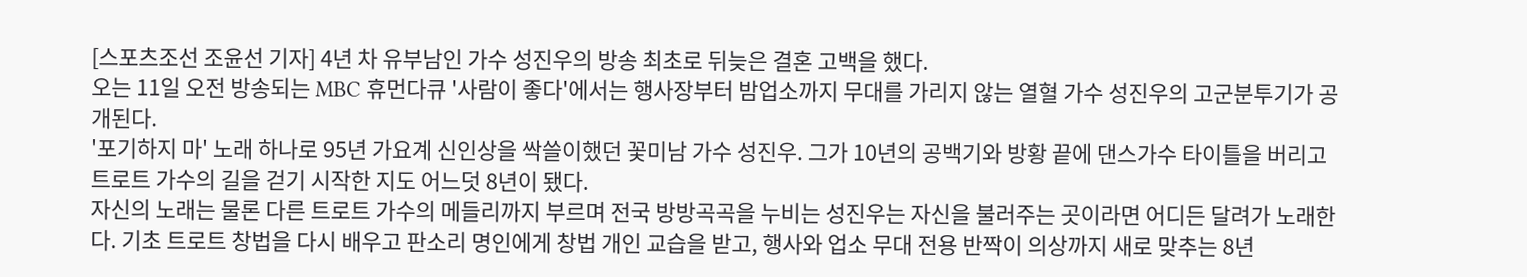[스포츠조선 조윤선 기자] 4년 차 유부남인 가수 성진우의 방송 최초로 뒤늦은 결혼 고백을 했다.
오는 11일 오전 방송되는 MBC 휴먼다큐 '사람이 좋다'에서는 행사장부터 밤업소까지 무대를 가리지 않는 열혈 가수 성진우의 고군분투기가 공개된다.
'포기하지 마' 노래 하나로 95년 가요계 신인상을 싹쓸이했던 꽃미남 가수 성진우. 그가 10년의 공백기와 방황 끝에 댄스가수 타이틀을 버리고 트로트 가수의 길을 걷기 시작한 지도 어느덧 8년이 됐다.
자신의 노래는 물론 다른 트로트 가수의 메들리까지 부르며 전국 방방곡곡을 누비는 성진우는 자신을 불러주는 곳이라면 어디든 달려가 노래한다. 기초 트로트 창법을 다시 배우고 판소리 명인에게 창법 개인 교습을 받고, 행사와 업소 무대 전용 반짝이 의상까지 새로 맞추는 8년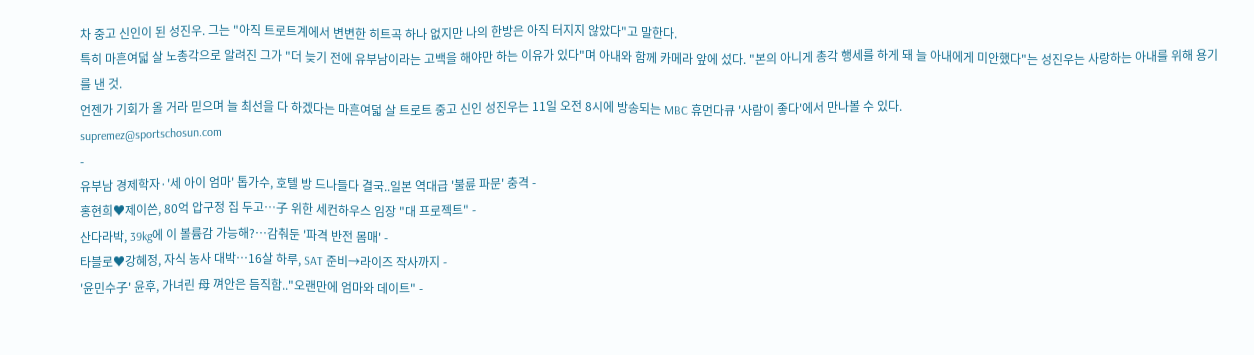차 중고 신인이 된 성진우. 그는 "아직 트로트계에서 변변한 히트곡 하나 없지만 나의 한방은 아직 터지지 않았다"고 말한다.
특히 마흔여덟 살 노총각으로 알려진 그가 "더 늦기 전에 유부남이라는 고백을 해야만 하는 이유가 있다"며 아내와 함께 카메라 앞에 섰다. "본의 아니게 총각 행세를 하게 돼 늘 아내에게 미안했다"는 성진우는 사랑하는 아내를 위해 용기를 낸 것.
언젠가 기회가 올 거라 믿으며 늘 최선을 다 하겠다는 마흔여덟 살 트로트 중고 신인 성진우는 11일 오전 8시에 방송되는 MBC 휴먼다큐 '사람이 좋다'에서 만나볼 수 있다.
supremez@sportschosun.com
-
유부남 경제학자·'세 아이 엄마' 톱가수, 호텔 방 드나들다 결국..일본 역대급 '불륜 파문' 충격 -
홍현희♥제이쓴, 80억 압구정 집 두고…子 위한 세컨하우스 임장 "대 프로젝트" -
산다라박, 39kg에 이 볼륨감 가능해?…감춰둔 '파격 반전 몸매' -
타블로♥강혜정, 자식 농사 대박…16살 하루, SAT 준비→라이즈 작사까지 -
'윤민수子' 윤후, 가녀린 母 껴안은 듬직함.."오랜만에 엄마와 데이트" -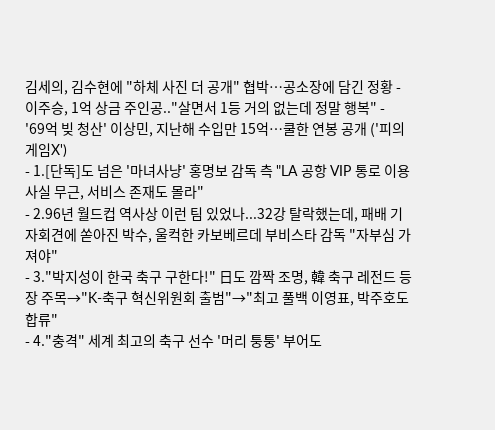김세의, 김수현에 "하체 사진 더 공개" 협박…공소장에 담긴 정황 -
이주승, 1억 상금 주인공.."살면서 1등 거의 없는데 정말 행복" -
'69억 빚 청산' 이상민, 지난해 수입만 15억…쿨한 연봉 공개 ('피의 게임X')
- 1.[단독]도 넘은 '마녀사냥' 홍명보 감독 측 "LA 공항 VIP 통로 이용 사실 무근, 서비스 존재도 몰라"
- 2.96년 월드컵 역사상 이런 팀 있었나...32강 탈락했는데, 패배 기자회견에 쏟아진 박수, 울컥한 카보베르데 부비스타 감독 "자부심 가져야"
- 3."박지성이 한국 축구 구한다!" 日도 깜짝 조명, 韓 축구 레전드 등장 주목→"K-축구 혁신위원회 출범"→"최고 풀백 이영표, 박주호도 합류"
- 4."충격" 세계 최고의 축구 선수 '머리 퉁퉁' 부어도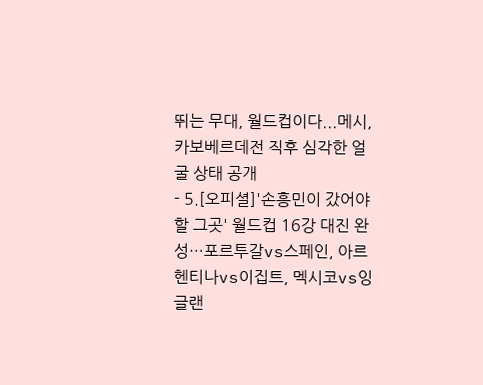뛰는 무대, 월드컵이다...메시, 카보베르데전 직후 심각한 얼굴 상태 공개
- 5.[오피셜]'손흥민이 갔어야 할 그곳' 월드컵 16강 대진 완성…포르투갈vs스페인, 아르헨티나vs이집트, 멕시코vs잉글랜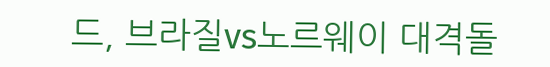드, 브라질vs노르웨이 대격돌